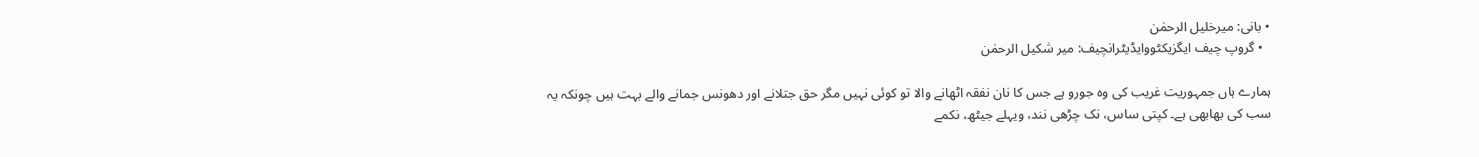• بانی: میرخلیل الرحمٰن
  • گروپ چیف ایگزیکٹووایڈیٹرانچیف: میر شکیل الرحمٰن

ہمارے ہاں جمہوریت غریب کی وہ جورو ہے جس کا نان نفقہ اٹھانے والا تو کوئی نہیں مگر حق جتلانے اور دھونس جمانے والے بہت ہیں چونکہ یہ سب کی بھابھی ہے۔ کپتی ساس، نک چڑھی نند، ویہلے جیٹھ، نکمے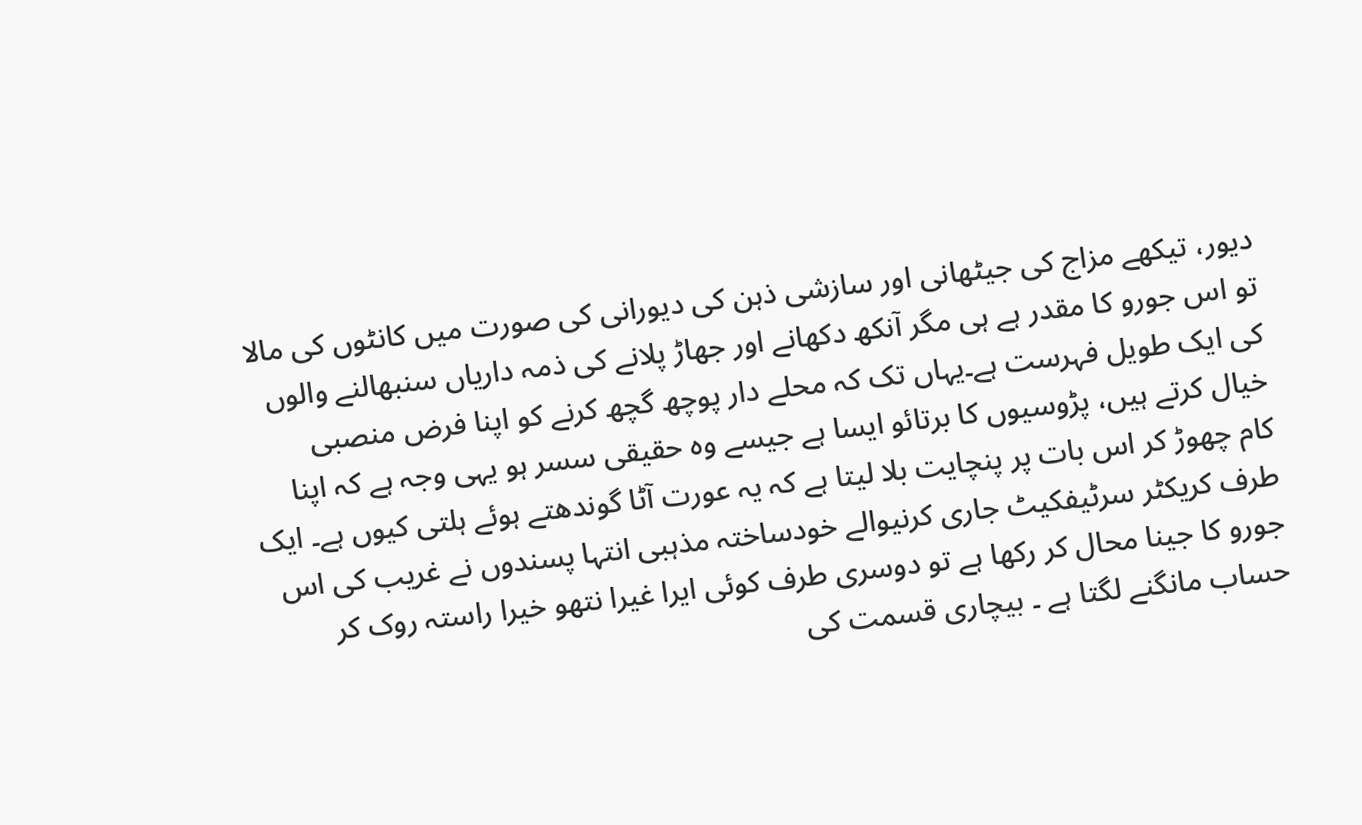دیور، تیکھے مزاج کی جیٹھانی اور سازشی ذہن کی دیورانی کی صورت میں کانٹوں کی مالا تو اس جورو کا مقدر ہے ہی مگر آنکھ دکھانے اور جھاڑ پلانے کی ذمہ داریاں سنبھالنے والوں کی ایک طویل فہرست ہے۔یہاں تک کہ محلے دار پوچھ گچھ کرنے کو اپنا فرض منصبی خیال کرتے ہیں، پڑوسیوں کا برتائو ایسا ہے جیسے وہ حقیقی سسر ہو یہی وجہ ہے کہ اپنا کام چھوڑ کر اس بات پر پنچایت بلا لیتا ہے کہ یہ عورت آٹا گوندھتے ہوئے ہلتی کیوں ہے۔ ایک طرف کریکٹر سرٹیفکیٹ جاری کرنیوالے خودساختہ مذہبی انتہا پسندوں نے غریب کی اس جورو کا جینا محال کر رکھا ہے تو دوسری طرف کوئی ایرا غیرا نتھو خیرا راستہ روک کر حساب مانگنے لگتا ہے ۔ بیچاری قسمت کی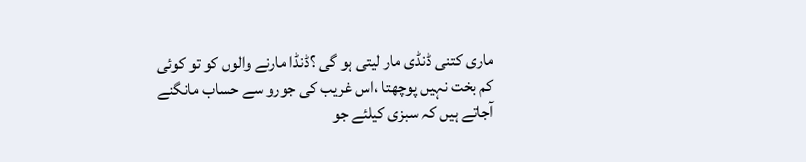ماری کتنی ڈنڈی مار لیتی ہو گی ؟ڈنڈا مارنے والوں کو تو کوئی کم بخت نہیں پوچھتا ،اس غریب کی جورو سے حساب مانگنے آجاتے ہیں کہ سبزی کیلئے جو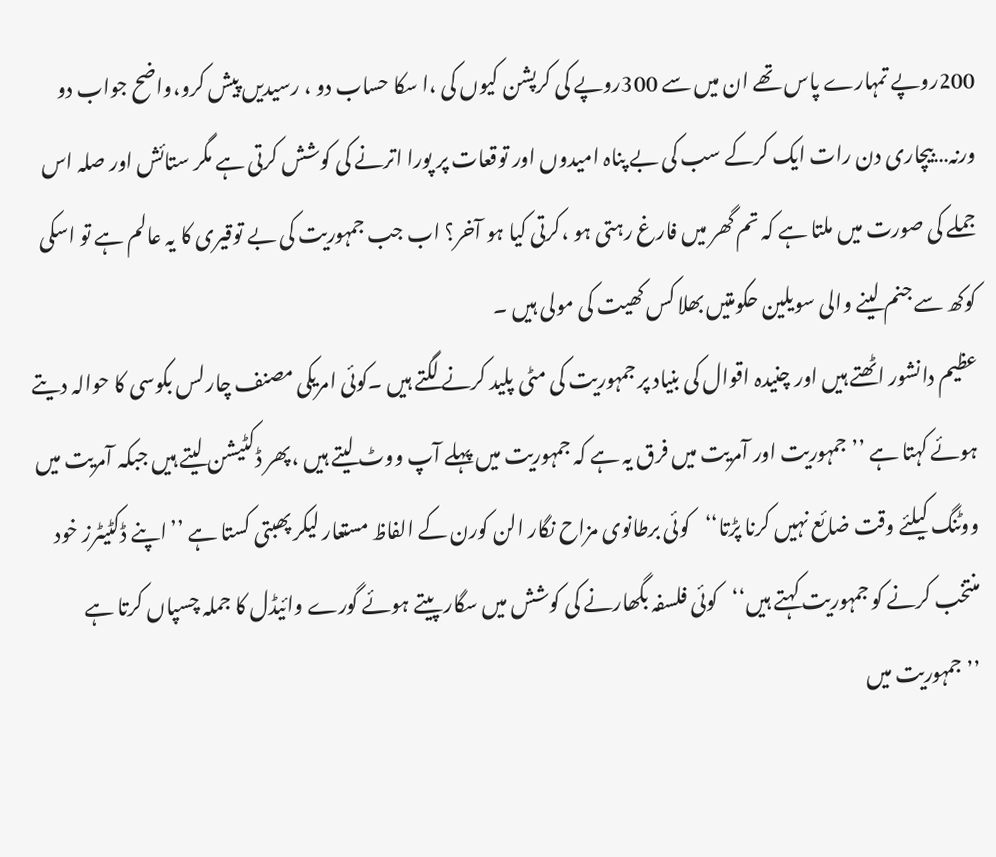200روپے تمہارے پاس تھے ان میں سے 300روپے کی کرپشن کیوں کی ،ا سکا حساب دو ، رسیدیں پیش کرو،واضح جواب دو ورنہ…بیچاری دن رات ایک کرکے سب کی بے پناہ امیدوں اور توقعات پر پورا اترنے کی کوشش کرتی ہے مگر ستائش اور صلہ اس جملے کی صورت میں ملتا ہے کہ تم گھر میں فارغ رہتی ہو ،کرتی کیا ہو آخر؟ اب جب جمہوریت کی بے توقیری کا یہ عالم ہے تو اسکی کوکھ سے جنم لینے والی سویلین حکومتیں بھلا کس کھیت کی مولی ہیں ۔
عظیم دانشور اٹھتے ہیں اور چنیدہ اقوال کی بنیاد پر جمہوریت کی مٹی پلید کرنے لگتے ہیں ۔کوئی امریکی مصنف چارلس بکوسی کا حوالہ دیتے ہوئے کہتا ہے ’’جمہوریت اور آمریت میں فرق یہ ہے کہ جمہوریت میں پہلے آپ ووٹ لیتے ہیں ،پھر ڈکٹیشن لیتے ہیں جبکہ آمریت میں ووٹنگ کیلئے وقت ضائع نہیں کرنا پڑتا‘‘کوئی برطانوی مزاح نگار الن کورن کے الفاظ مستعار لیکر پھبتی کستا ہے ’’اپنے ڈکٹیٹرز خود منتخب کرنے کو جمہوریت کہتے ہیں‘‘کوئی فلسفہ بگھارنے کی کوشش میں سگار پیتے ہوئے گورے وائیڈل کا جملہ چسپاں کرتا ہے ’’جمہوریت میں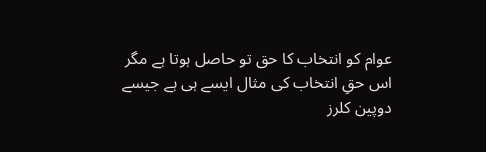عوام کو انتخاب کا حق تو حاصل ہوتا ہے مگر اس حقِ انتخاب کی مثال ایسے ہی ہے جیسے دوپین کلرز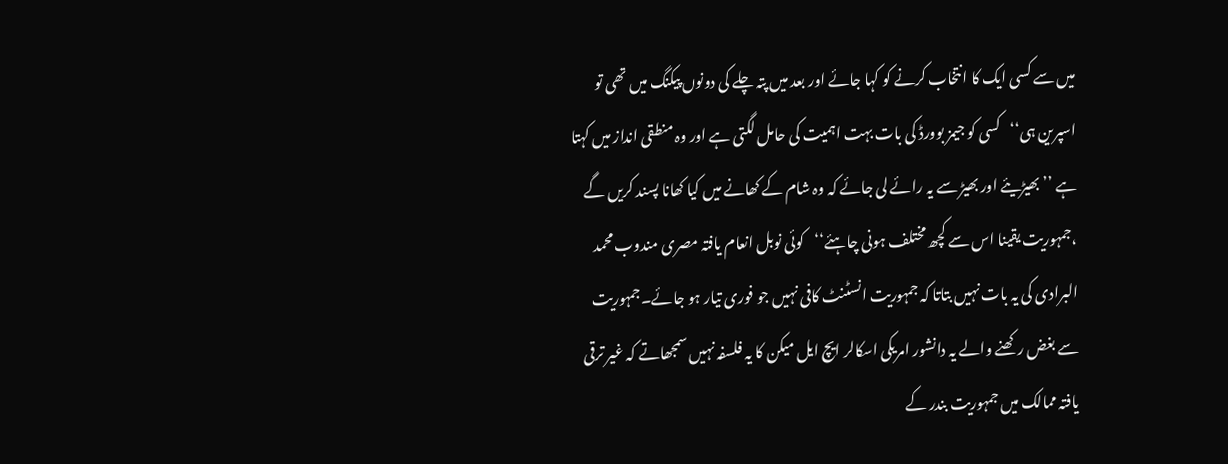میں سے کسی ایک کا انتخاب کرنے کو کہا جائے اور بعد میں پتہ چلے کی دونوں پیکنگ میں تھی تو اسپرین ہی‘‘کسی کو جیمز بوورڈ کی بات بہت اہمیت کی حامل لگتی ہے اور وہ منطقی انداز میں کہتا ہے ’’بھیڑیئے اور بھیڑ سے یہ رائے لی جائے کہ وہ شام کے کھانے میں کیا کھانا پسند کریں گے ،جمہوریت یقینا اس سے کچھ مختلف ہونی چاہئے‘‘کوئی نوبل انعام یافتہ مصری مندوب محمد البرادی کی یہ بات نہیں بتاتا کہ جمہوریت انسٹنٹ کافی نہیں جو فوری تیار ہو جائے۔جمہوریت سے بغض رکھنے والے یہ دانشور امریکی اسکالر ایچ ایل میکن کا یہ فلسفہ نہیں سمجھاتے کہ غیر ترقی یافتہ ممالک میں جمہوریت بندر کے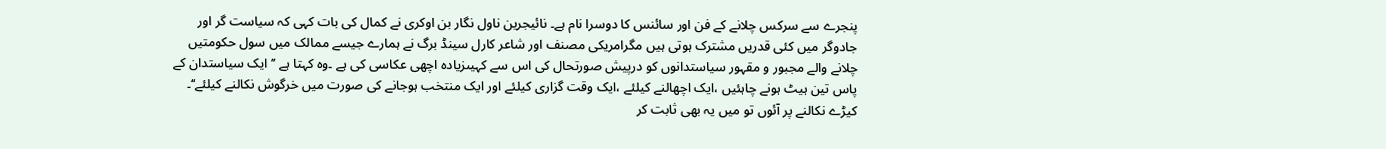پنجرے سے سرکس چلانے کے فن اور سائنس کا دوسرا نام ہے۔ نائیجرین ناول نگار بن اوکری نے کمال کی بات کہی کہ سیاست گر اور جادوگر میں کئی قدریں مشترک ہوتی ہیں مگرامریکی مصنف اور شاعر کارل سینڈ برگ نے ہمارے جیسے ممالک میں سول حکومتیں چلانے والے مجبور و مقہور سیاستدانوں کو درپیش صورتحال کی اس سے کہیںزیادہ اچھی عکاسی کی ہے ۔وہ کہتا ہے ’’ایک سیاستدان کے پاس تین ہیٹ ہونے چاہئیں ،ایک اچھالنے کیلئے ،ایک وقت گزاری کیلئے اور ایک منتخب ہوجانے کی صورت میں خرگوش نکالنے کیلئے‘‘۔
کیڑے نکالنے پر آئوں تو میں یہ بھی ثابت کر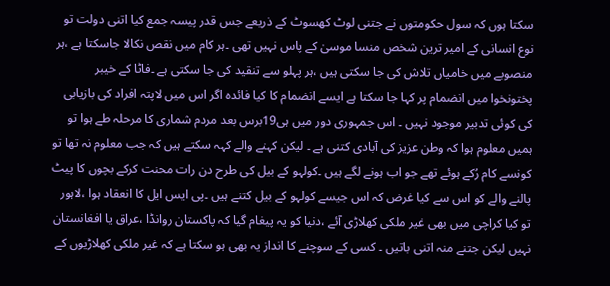سکتا ہوں کہ سول حکومتوں نے جتنی لوٹ کھسوٹ کے ذریعے جس قدر پیسہ جمع کیا اتنی دولت تو نوع انسانی کے امیر ترین شخص منسا موسیٰ کے پاس نہیں تھی ۔ہر کام میں نقص نکالا جاسکتا ہے ،ہر منصوبے میں خامیاں تلاش کی جا سکتی ہیں ،ہر پہلو سے تنقید کی جا سکتی ہے ۔فاٹا کے خیبر پختونخوا میں انضمام پر کہا جا سکتا ہے ایسے انضمام کا کیا فائدہ اگر اس میں لاپتہ افراد کی بازیابی کی کوئی تدبیر موجود نہیں ۔ اس جمہوری دور میں ہی19برس بعد مردم شماری کا مرحلہ طے ہوا تو ہمیں معلوم ہوا کہ وطن عزیز کی آبادی کتنی ہے ۔ لیکن کہنے والے کہہ سکتے ہیں کہ جب معلوم نہ تھا تو کونسے کام رُکے ہوئے تھے جو اب ہونے لگے ہیں ۔کولہو کے بیل کی طرح دن رات محنت کرکے بچوں کا پیٹ پالنے والے کو اس سے کیا غرض کہ اس جیسے کولہو کے بیل کتنے ہیں ۔پی ایس ایل کا انعقاد ہوا ،لاہور تو کیا کراچی میں بھی غیر ملکی کھلاڑی آئے ،دنیا کو یہ پیغام گیا کہ پاکستان روانڈا ،عراق یا افغانستان نہیں لیکن جتنے منہ اتنی باتیں ۔ کسی کے سوچنے کا انداز یہ بھی ہو سکتا ہے کہ غیر ملکی کھلاڑیوں کے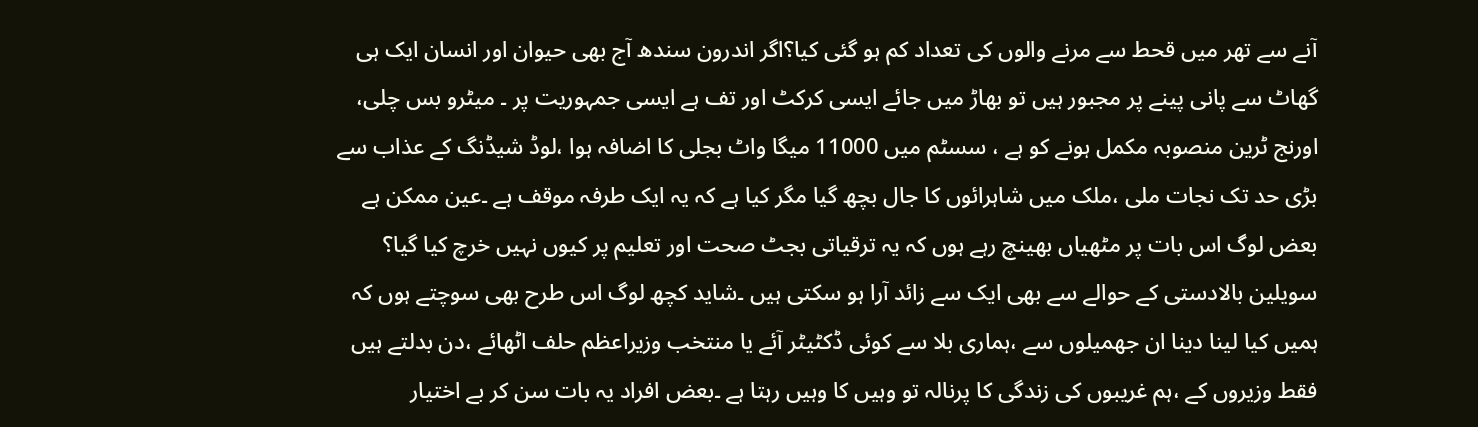آنے سے تھر میں قحط سے مرنے والوں کی تعداد کم ہو گئی کیا؟اگر اندرون سندھ آج بھی حیوان اور انسان ایک ہی گھاٹ سے پانی پینے پر مجبور ہیں تو بھاڑ میں جائے ایسی کرکٹ اور تف ہے ایسی جمہوریت پر ۔ میٹرو بس چلی، اورنج ٹرین منصوبہ مکمل ہونے کو ہے ، سسٹم میں 11000 میگا واٹ بجلی کا اضافہ ہوا ،لوڈ شیڈنگ کے عذاب سے بڑی حد تک نجات ملی ،ملک میں شاہرائوں کا جال بچھ گیا مگر کیا ہے کہ یہ ایک طرفہ موقف ہے ۔عین ممکن ہے بعض لوگ اس بات پر مٹھیاں بھینچ رہے ہوں کہ یہ ترقیاتی بجٹ صحت اور تعلیم پر کیوں نہیں خرچ کیا گیا؟
سویلین بالادستی کے حوالے سے بھی ایک سے زائد آرا ہو سکتی ہیں ۔شاید کچھ لوگ اس طرح بھی سوچتے ہوں کہ ہمیں کیا لینا دینا ان جھمیلوں سے ،ہماری بلا سے کوئی ڈکٹیٹر آئے یا منتخب وزیراعظم حلف اٹھائے ،دن بدلتے ہیں فقط وزیروں کے ،ہم غریبوں کی زندگی کا پرنالہ تو وہیں کا وہیں رہتا ہے ۔بعض افراد یہ بات سن کر بے اختیار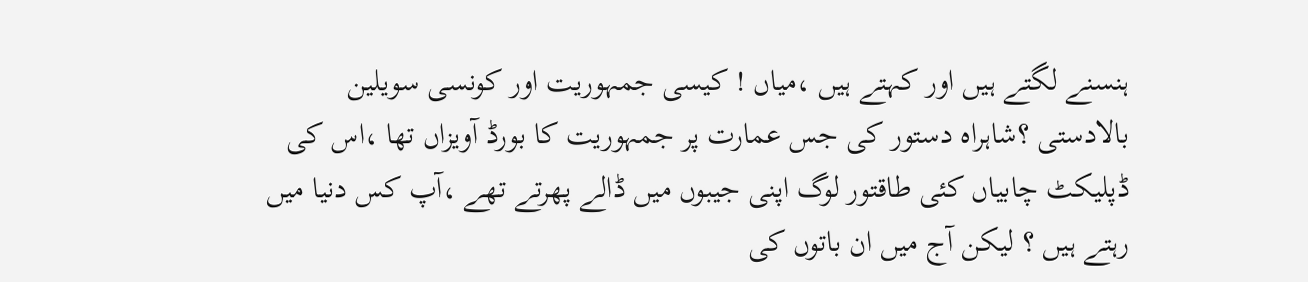ہنسنے لگتے ہیں اور کہتے ہیں ،میاں ! کیسی جمہوریت اور کونسی سویلین بالادستی ؟شاہراہ دستور کی جس عمارت پر جمہوریت کا بورڈ آویزاں تھا ،اس کی ڈپلیکٹ چابیاں کئی طاقتور لوگ اپنی جیبوں میں ڈالے پھرتے تھے ،آپ کس دنیا میں رہتے ہیں ؟ لیکن آج میں ان باتوں کی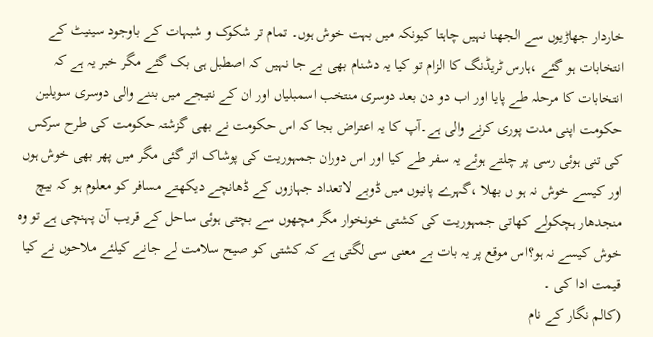خاردار جھاڑیوں سے الجھنا نہیں چاہتا کیونکہ میں بہت خوش ہوں۔ تمام تر شکوک و شبہات کے باوجود سینیٹ کے انتخابات ہو گئے ،ہارس ٹریڈنگ کا الزام تو کیا یہ دشنام بھی بے جا نہیں کہ اصطبل ہی بک گئے مگر خبر یہ ہے کہ انتخابات کا مرحلہ طے پایا اور اب دو دن بعد دوسری منتخب اسمبلیاں اور ان کے نتیجے میں بننے والی دوسری سویلین حکومت اپنی مدت پوری کرنے والی ہے۔آپ کا یہ اعتراض بجا کہ اس حکومت نے بھی گزشتہ حکومت کی طرح سرکس کی تنی ہوئی رسی پر چلتے ہوئے یہ سفر طے کیا اور اس دوران جمہوریت کی پوشاک اتر گئی مگر میں پھر بھی خوش ہوں اور کیسے خوش نہ ہو ں بھلا ،گہرے پانیوں میں ڈوبے لاتعداد جہازوں کے ڈھانچے دیکھتے مسافر کو معلوم ہو کہ بیچ منجدھار ہچکولے کھاتی جمہوریت کی کشتی خونخوار مگر مچھوں سے بچتی ہوئی ساحل کے قریب آن پہنچی ہے تو وہ خوش کیسے نہ ہو؟اس موقع پر یہ بات بے معنی سی لگتی ہے کہ کشتی کو صیح سلامت لے جانے کیلئے ملاحوں نے کیا قیمت ادا کی ۔
(کالم نگار کے نام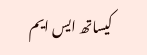کیساتھ ایس ایم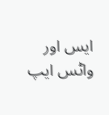ایس اور واٹس ایپ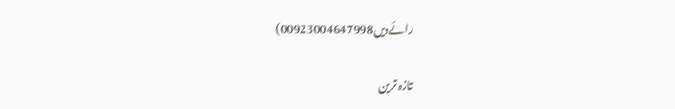رائےدیں00923004647998)

تازہ ترین